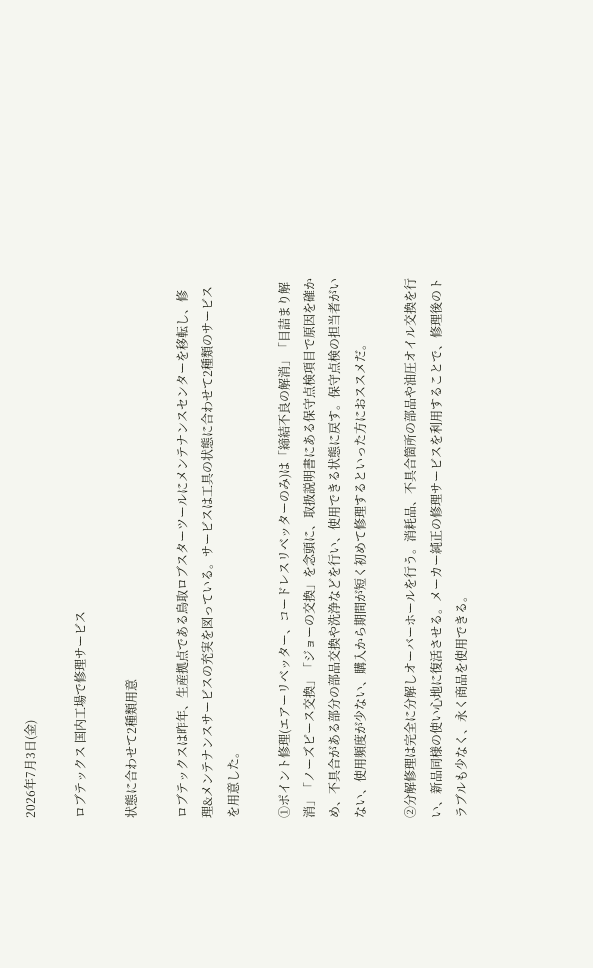2026年7月3日(金)

ロブテックス 国内工場で修理サービス

状態に合わせて2種類用意

ロブテックスは昨年、生産拠点である鳥取ロブスターツールにメンテナンスセンターを移転し、修理&メンテナンスサービスの充実を図っている。サービスは工具の状態に合わせて2種類のサービスを用意した。

①ポイント修理(エアーリベッター、コードレスリベッターのみ)は「締結不良の解消」「目詰まり解消」「ノーズピース交換」「ジョーの交換」を念頭に、取扱説明書にある保守点検項目で原因を確かめ、不具合がある部分の部品交換や洗浄などを行い、使用できる状態に戻す。保守点検の担当者がいない、使用頻度が少ない、購入から期間が短く初めて修理するといった方におススメだ。

②分解修理は完全に分解しオーバーホールを行う。消耗品、不具合箇所の部品や油圧オイル交換を行い、新品同様の使い心地に復活させる。メーカー純正の修理サービスを利用することで、修理後のトラブルも少なく、永く商品を使用できる。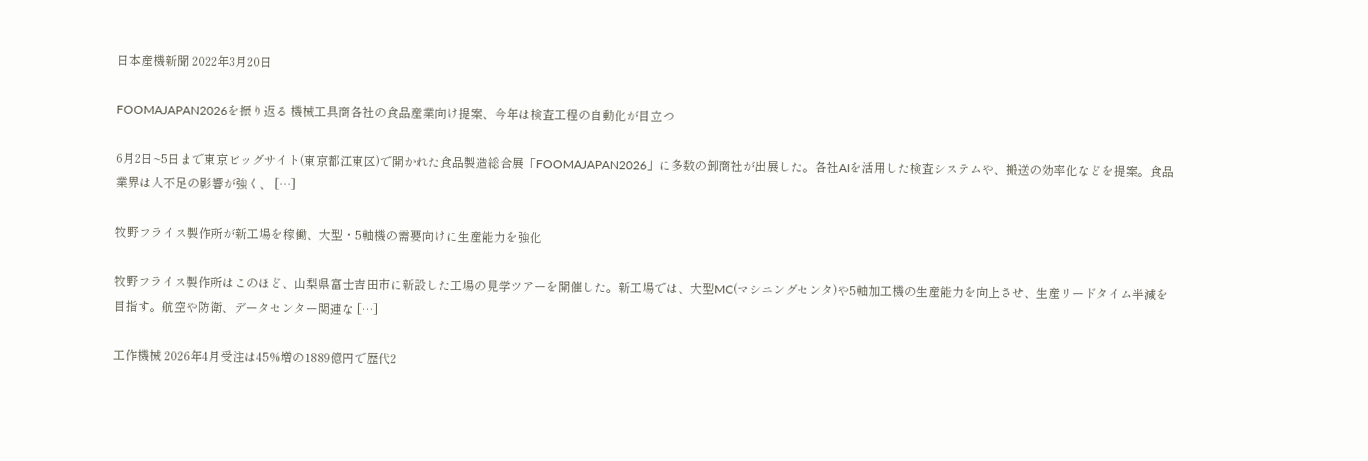日本産機新聞 2022年3月20日

FOOMAJAPAN2026を振り返る 機械工具商各社の食品産業向け提案、今年は検査工程の自動化が目立つ

6月2日~5日まで東京ビッグサイト(東京都江東区)で開かれた食品製造総合展「FOOMAJAPAN2026」に多数の卸商社が出展した。各社AIを活用した検査システムや、搬送の効率化などを提案。食品業界は人不足の影響が強く、 […]

牧野フライス製作所が新工場を稼働、大型・5軸機の需要向けに生産能力を強化

牧野フライス製作所はこのほど、山梨県富士吉田市に新設した工場の見学ツアーを開催した。新工場では、大型MC(マシニングセンタ)や5軸加工機の生産能力を向上させ、生産リードタイム半減を目指す。航空や防衛、データセンター関連な […]

工作機械 2026年4月受注は45%増の1889億円で歴代2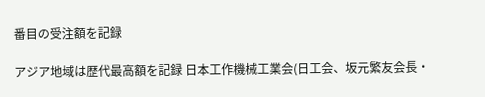番目の受注額を記録

アジア地域は歴代最高額を記録 日本工作機械工業会(日工会、坂元繁友会長・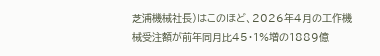芝浦機械社長)はこのほど、2026年4月の工作機械受注額が前年同月比45・1%増の1889億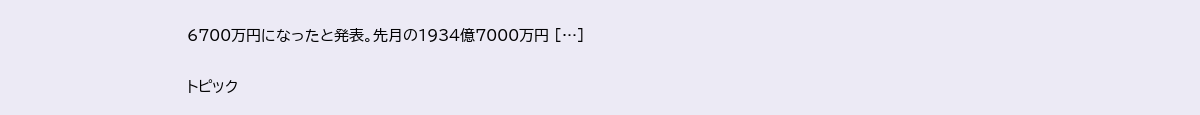6700万円になったと発表。先月の1934億7000万円 […]

トピック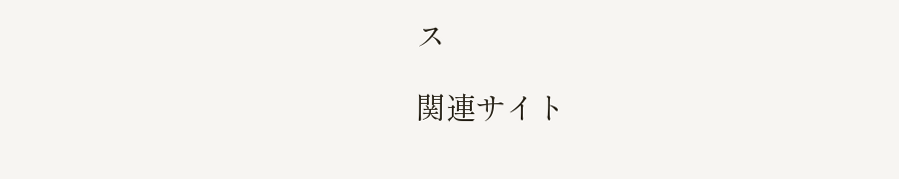ス

関連サイト